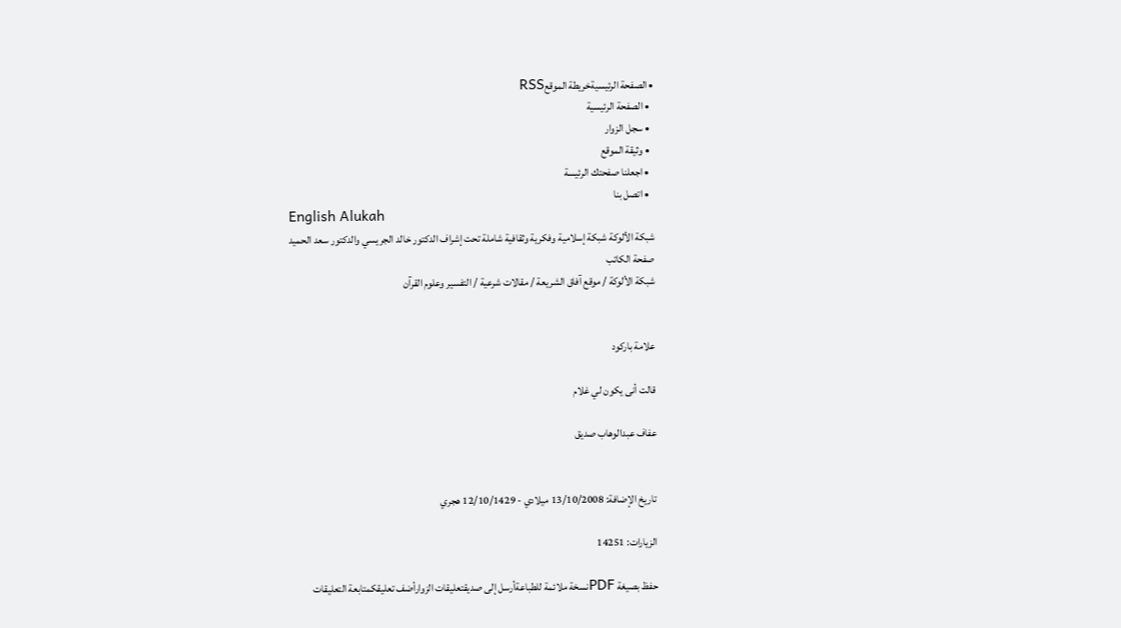• الصفحة الرئيسيةخريطة الموقعRSS
  • الصفحة الرئيسية
  • سجل الزوار
  • وثيقة الموقع
  • اجعلنا صفحتك الرئيسة
  • اتصل بنا
English Alukah
شبكة الألوكة شبكة إسلامية وفكرية وثقافية شاملة تحت إشراف الدكتور خالد الجريسي والدكتور سعد الحميد
صفحة الكاتب
شبكة الألوكة / موقع آفاق الشريعة / مقالات شرعية / التفسير وعلوم القرآن


علامة باركود

قالت أنى يكون لي غلام

عفاف عبدالوهاب صديق


تاريخ الإضافة: 13/10/2008 ميلادي - 12/10/1429 هجري

الزيارات: 14251

حفظ بصيغة PDFنسخة ملائمة للطباعةأرسل إلى صديقتعليقات الزوارأضف تعليقكمتابعة التعليقات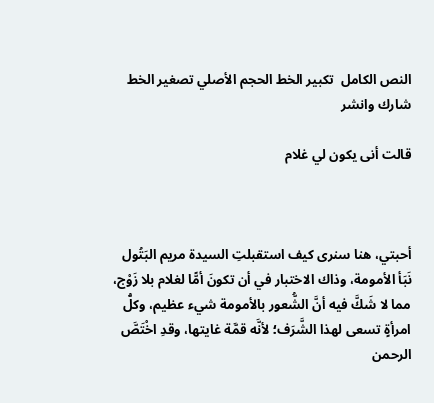النص الكامل  تكبير الخط الحجم الأصلي تصغير الخط
شارك وانشر

قالت أنى يكون لي غلام



أحبتي، هنا سنرى كيف استقبلتِ السيدة مريم البَتُول نَبَأ الأمومة، وذاك الاختبار في أن تكونَ أمًّا لغلام بلا زَوْج، مما لا شَكَّ فيه أنَّ الشُّعور بالأمومة شيء عظيم، وكلُّ امرأةٍ تسعى لهذا الشَّرَف؛ لأنَّه قمَّة غايتها، وقدِ اخْتَصَّ الرحمن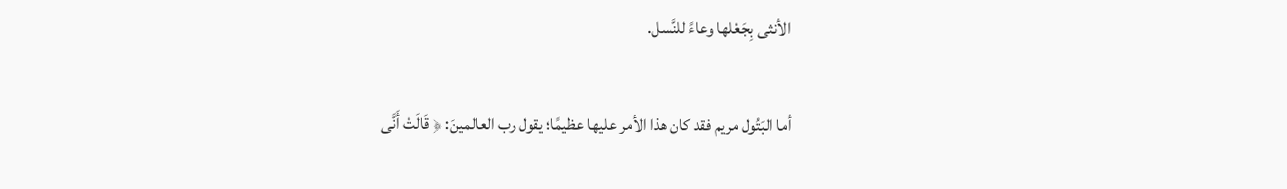الأنثى بِجَعْلها وعاءً للنَّسل.

أما البَتُول مريم فقد كان هذا الأمر عليها عظيمًا؛ يقول رب العالمينَ: ﴿ قَالَتْ أَنَّى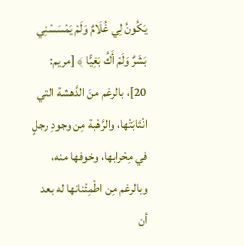يَكُونُ لِي غُلَامٌ وَلَمْ يَمْسَسْنِي بَشَرٌ وَلَمْ أَكُ بَغِيًّا ﴾ [مريم: 20]، بالرغم منَ الدَّهشة التي انْتَابَتْها، والرَّهْبة مِن وجودِ رجلٍ في مِحْرابها، وخوفها منه، وبالرغم مِن اطْمِئْنانها له بعد أن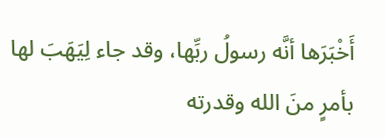أَخْبَرَها أنَّه رسولُ ربِّها، وقد جاء لِيَهَبَ لها بأمرٍ منَ الله وقدرته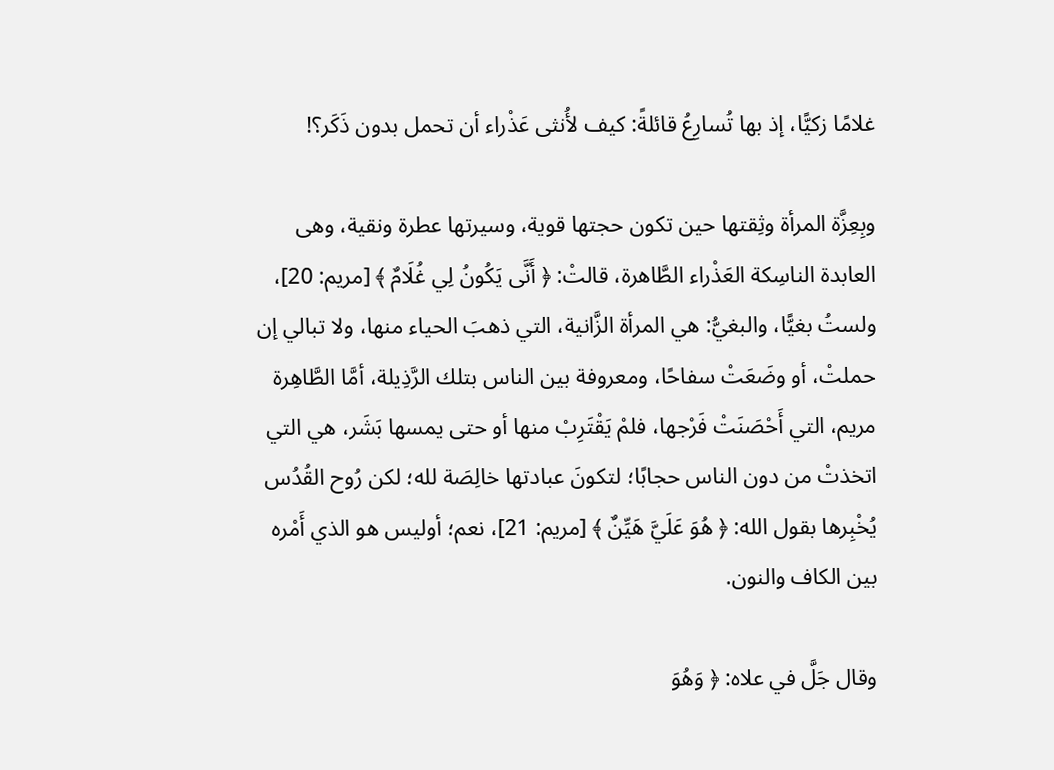غلامًا زكيًّا، إذ بها تُسارِعُ قائلةً: كيف لأُنثى عَذْراء أن تحمل بدون ذَكَر؟!

وبِعِزَّة المرأة وثِقتها حين تكون حجتها قوية، وسيرتها عطرة ونقية، وهى العابدة الناسِكة العَذْراء الطَّاهرة، قالتْ: ﴿ أَنَّى يَكُونُ لِي غُلَامٌ ﴾ [مريم: 20]، ولستُ بغيًّا، والبغيُّ: هي المرأة الزَّانية، التي ذهبَ الحياء منها، ولا تبالي إن حملتْ، أو وضَعَتْ سفاحًا، ومعروفة بين الناس بتلك الرَّذِيلة، أمَّا الطَّاهِرة مريم، التي أَحْصَنَتْ فَرْجها، فلمْ يَقْتَرِبْ منها أو حتى يمسها بَشَر، هي التي اتخذتْ من دون الناس حجابًا؛ لتكونَ عبادتها خالِصَة لله؛ لكن رُوح القُدُس يُخْبِرها بقول الله: ﴿ هُوَ عَلَيَّ هَيِّنٌ ﴾ [مريم: 21]، نعم؛ أوليس هو الذي أَمْره بين الكاف والنون.

وقال جَلَّ في علاه: ﴿ وَهُوَ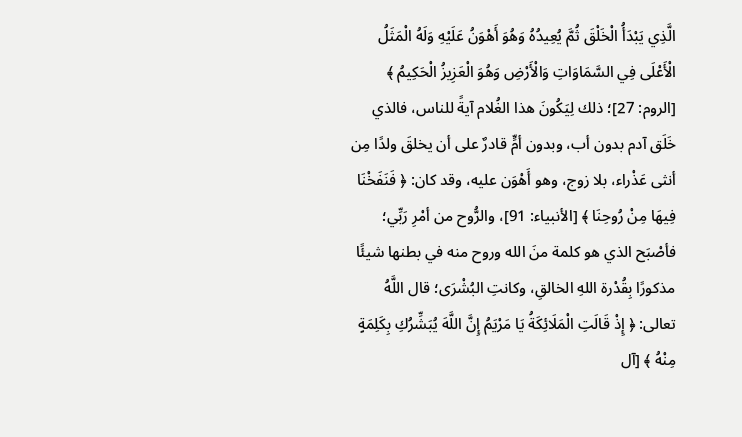الَّذِي يَبْدَأُ الْخَلْقَ ثُمَّ يُعِيدُهُ وَهُوَ أَهْوَنُ عَلَيْهِ وَلَهُ الْمَثَلُ الْأَعْلَى فِي السَّمَاوَاتِ وَالْأَرْضِ وَهُوَ الْعَزِيزُ الْحَكِيمُ ﴾ [الروم: 27]؛ ذلك لِيَكُونَ هذا الغُلام آيةً للناس، فالذي خَلَق آدم بدون أب، وبدون أمٍّ قادرٌ على أن يخلقَ ولدًا مِن أنثى عَذْراء، بلا زوج، وهو أَهْوَن عليه، وقد كان: ﴿ فَنَفَخْنَا فِيهَا مِنْ رُوحِنَا ﴾ [الأنبياء: 91]، والرُّوح من أمْرِ رَبِّي؛ فأصْبَح الذي هو كلمة منَ الله وروح منه في بطنها شيئًا مذكورًا بِقُدْرة اللهِ الخالقِ، وكانتِ البُشْرَى؛ قال اللَّهُ تعالى: ﴿ إِذْ قَالَتِ الْمَلَائِكَةُ يَا مَرْيَمُ إِنَّ اللَّهَ يُبَشِّرُكِ بِكَلِمَةٍ مِنْهُ ﴾ [آل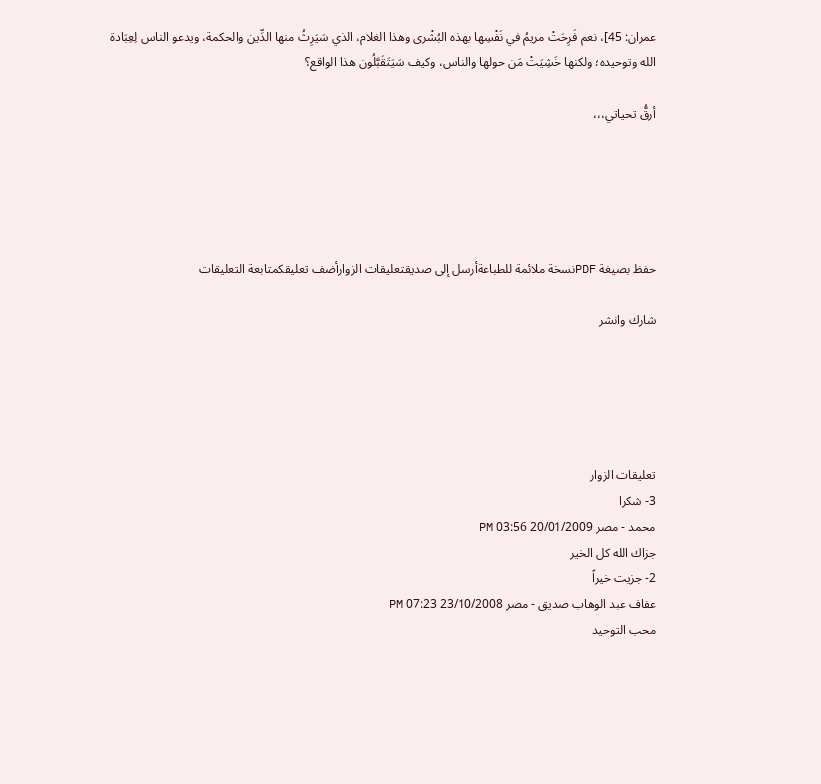عمران: 45]، نعم فَرِحَتْ مريمُ في نَفْسِها بهذه البُشْرى وهذا الغلام، الذي سَيَرِثُ منها الدِّين والحكمة، ويدعو الناس لِعِبَادة الله وتوحيده؛ ولكنها خَشِيَتْ مَن حولها والناس، وكيف سَيَتَقَبَّلُون هذا الواقع؟

أرقُّ تحياتي،،،





حفظ بصيغة PDFنسخة ملائمة للطباعةأرسل إلى صديقتعليقات الزوارأضف تعليقكمتابعة التعليقات

شارك وانشر





تعليقات الزوار
3- شكرا
محمد - مصر 20/01/2009 03:56 PM
جزاك الله كل الخير
2- جزيت خيراً
عفاف عبد الوهاب صديق - مصر 23/10/2008 07:23 PM
محب التوحيد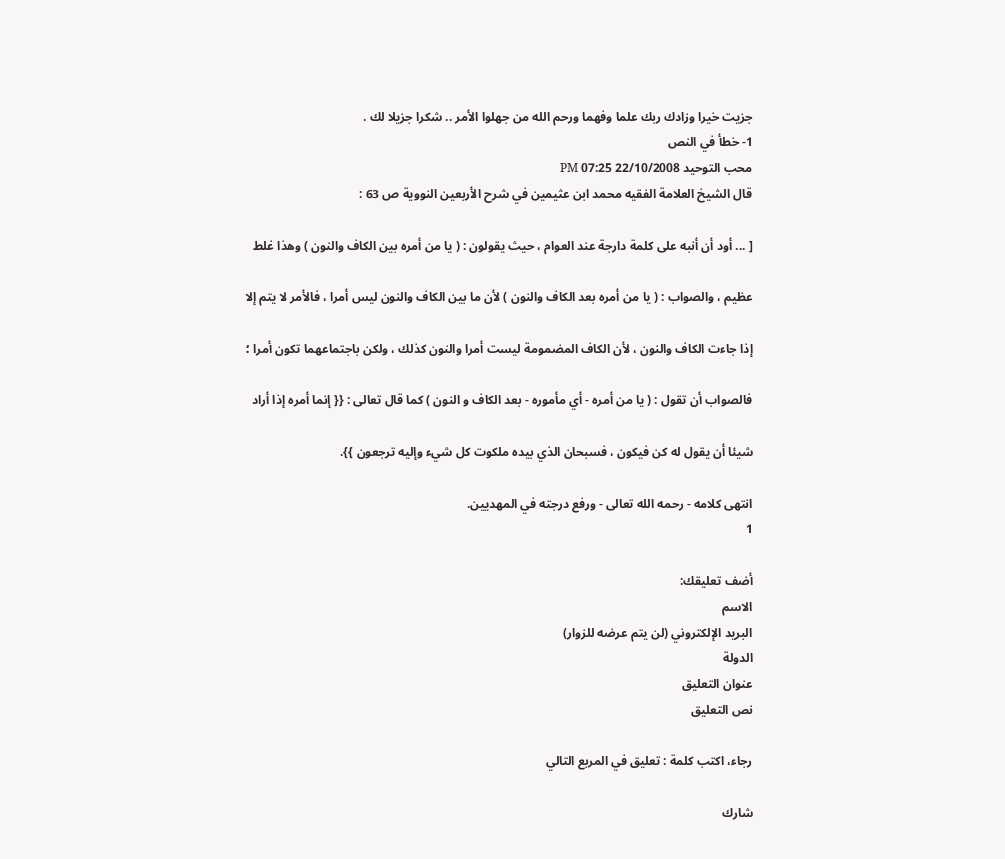جزيت خيرا وزادك ربك علما وفهما ورحم الله من جهلوا الأمر .. شكرا جزيلا لك .
1- خطأ في النص
محب التوحيد 22/10/2008 07:25 PM
قال الشيخ العلامة الفقيه محمد ابن عثيمين في شرح الأربعين النووية ص 63 :

[ ... أود أن أنبه على كلمة دارجة عند العوام ، حيث يقولون : ( يا من أمره بين الكاف والنون ) وهذا غلط

عظيم ، والصواب : ( يا من أمره بعد الكاف والنون ) لأن ما بين الكاف والنون ليس أمرا ، فالأمر لا يتم إلا

إذا جاءت الكاف والنون ، لأن الكاف المضمومة ليست أمرا والنون كذلك ، ولكن باجتماعهما تكون أمرا ؛

فالصواب أن تقول : ( يا من أمره - أي مأموره - بعد الكاف و النون ) كما قال تعالى : {{ إنما أمره إذا أراد

شيئا أن يقول له كن فيكون ، فسبحان الذي بيده ملكوت كل شيء وإليه ترجعون }}.

انتهى كلامه - رحمه الله تعالى - ورفع درجته في المهديين.
1

أضف تعليقك:
الاسم
البريد الإلكتروني (لن يتم عرضه للزوار)
الدولة
عنوان التعليق
نص التعليق

رجاء، اكتب كلمة : تعليق في المربع التالي

شارك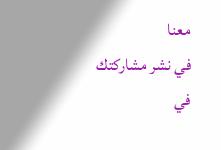معنا
في نشر مشاركتك
في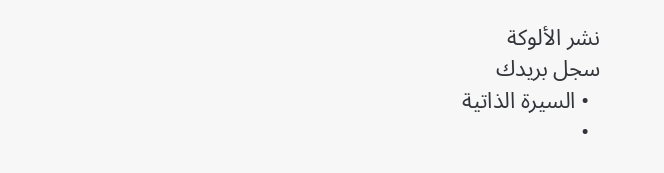نشر الألوكة
سجل بريدك
  • السيرة الذاتية
  •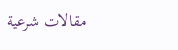مقالات شرعية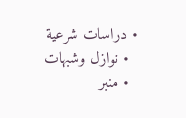• دراسات شرعية
  • نوازل وشبهات
  • منبر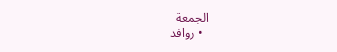الجمعة
  • روافد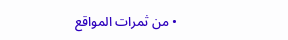• من ثمرات المواقع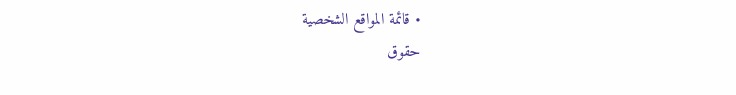• قائمة المواقع الشخصية
حقوق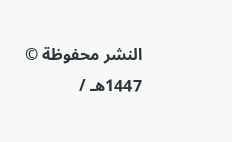النشر محفوظة © 1447هـ /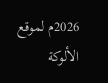2026م لموقع الألوكة